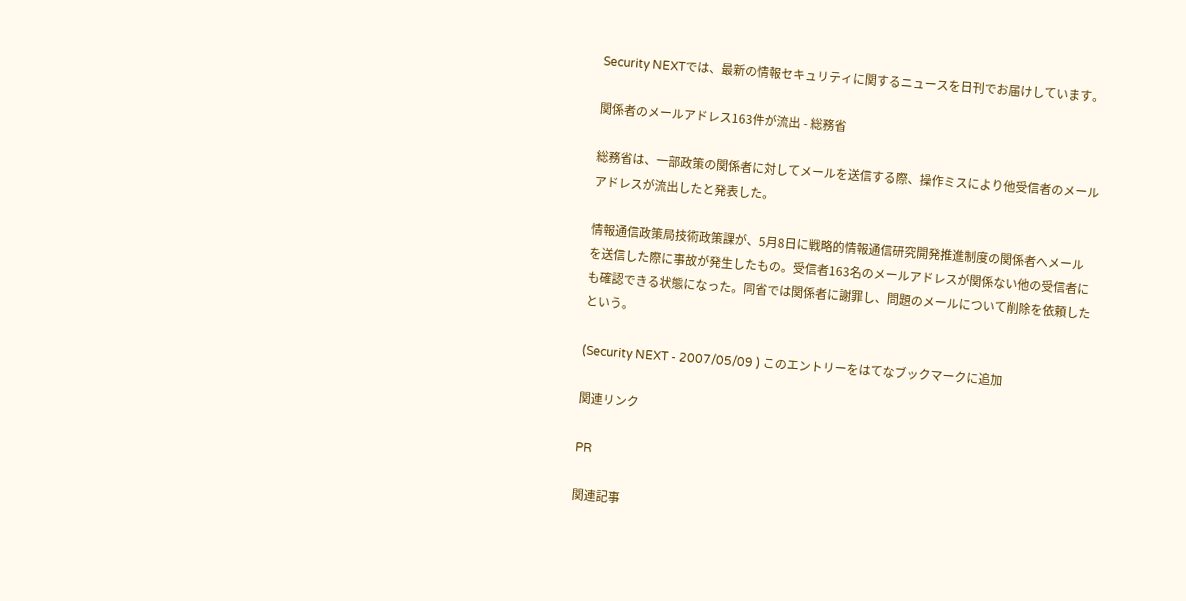Security NEXTでは、最新の情報セキュリティに関するニュースを日刊でお届けしています。

関係者のメールアドレス163件が流出 - 総務省

総務省は、一部政策の関係者に対してメールを送信する際、操作ミスにより他受信者のメールアドレスが流出したと発表した。

情報通信政策局技術政策課が、5月8日に戦略的情報通信研究開発推進制度の関係者へメールを送信した際に事故が発生したもの。受信者163名のメールアドレスが関係ない他の受信者にも確認できる状態になった。同省では関係者に謝罪し、問題のメールについて削除を依頼したという。

(Security NEXT - 2007/05/09 ) このエントリーをはてなブックマークに追加

関連リンク

PR

関連記事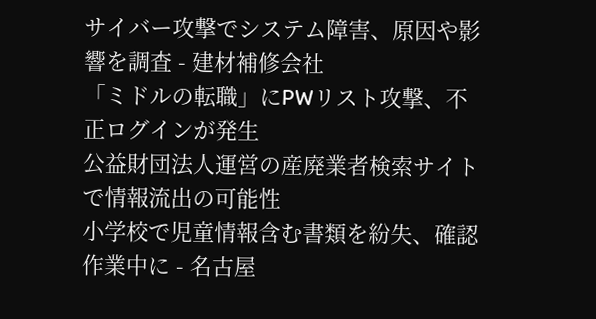サイバー攻撃でシステム障害、原因や影響を調査 - 建材補修会社
「ミドルの転職」にPWリスト攻撃、不正ログインが発生
公益財団法人運営の産廃業者検索サイトで情報流出の可能性
小学校で児童情報含む書類を紛失、確認作業中に - 名古屋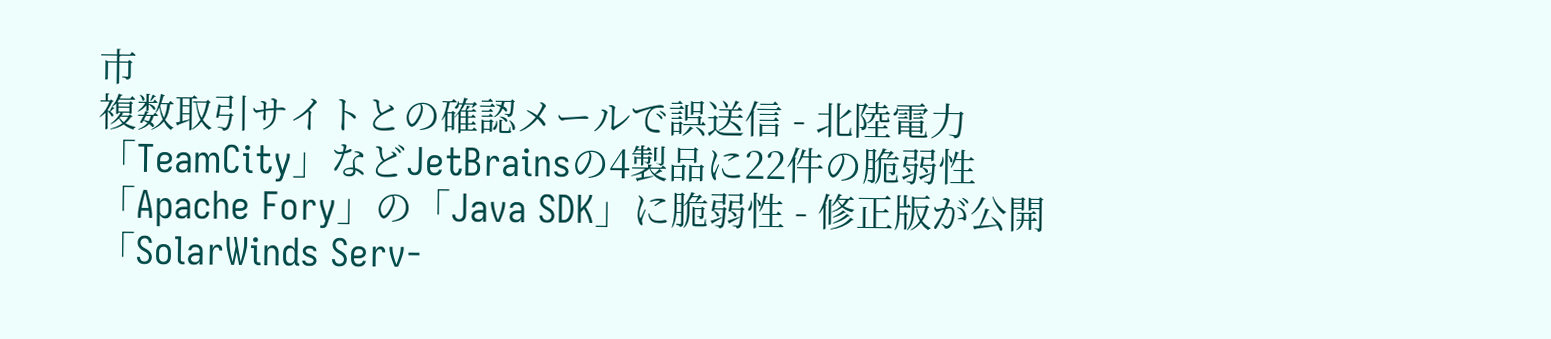市
複数取引サイトとの確認メールで誤送信 - 北陸電力
「TeamCity」などJetBrainsの4製品に22件の脆弱性
「Apache Fory」の「Java SDK」に脆弱性 - 修正版が公開
「SolarWinds Serv-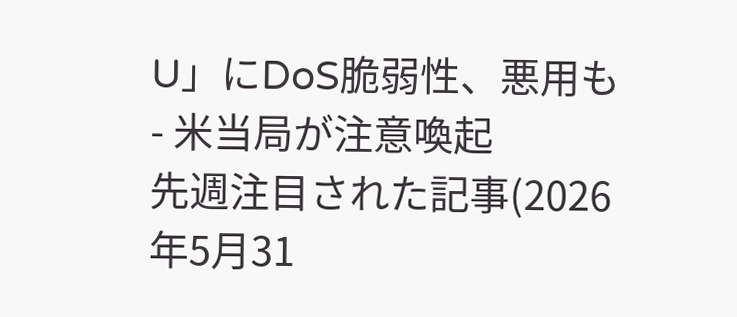U」にDoS脆弱性、悪用も - 米当局が注意喚起
先週注目された記事(2026年5月31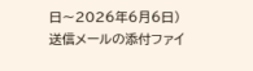日〜2026年6月6日)
送信メールの添付ファイ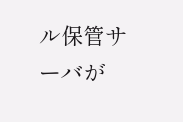ル保管サーバが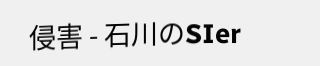侵害 - 石川のSIer